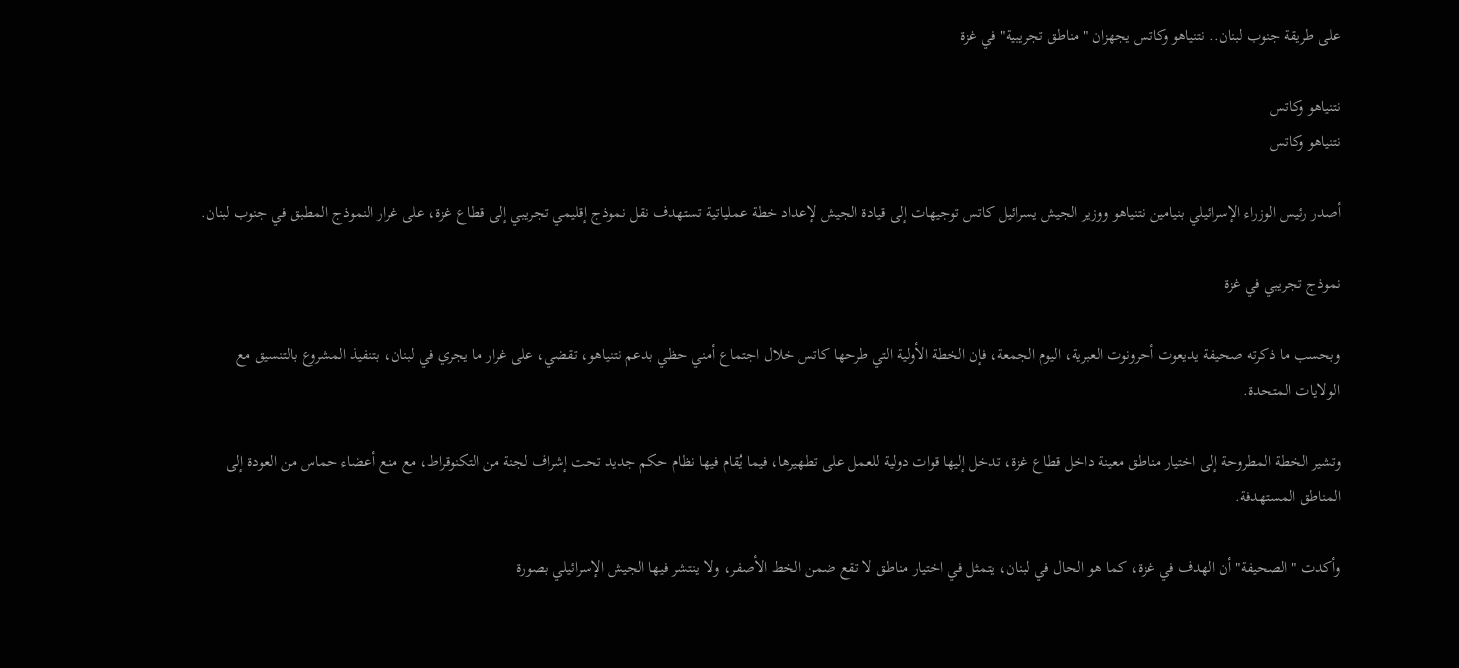على طريقة جنوب لبنان.. نتنياهو وكاتس يجهزان "مناطق تجريبية" في غزة

نتنياهو وكاتس
نتنياهو وكاتس

أصدر رئيس الوزراء الإسرائيلي بنيامين نتنياهو ووزير الجيش يسرائيل كاتس توجيهات إلى قيادة الجيش لإعداد خطة عملياتية تستهدف نقل نموذج إقليمي تجريبي إلى قطاع غزة، على غرار النموذج المطبق في جنوب لبنان.

نموذج تجريبي في غزة

وبحسب ما ذكرته صحيفة يديعوت أحرونوت العبرية، اليوم الجمعة، فإن الخطة الأولية التي طرحها كاتس خلال اجتماع أمني حظي بدعم نتنياهو، تقضي، على غرار ما يجري في لبنان، بتنفيذ المشروع بالتنسيق مع الولايات المتحدة.

وتشير الخطة المطروحة إلى اختيار مناطق معينة داخل قطاع غزة، تدخل إليها قوات دولية للعمل على تطهيرها، فيما يُقام فيها نظام حكم جديد تحت إشراف لجنة من التكنوقراط، مع منع أعضاء حماس من العودة إلى المناطق المستهدفة.

وأكدت "الصحيفة" أن الهدف في غزة، كما هو الحال في لبنان، يتمثل في اختيار مناطق لا تقع ضمن الخط الأصفر، ولا ينتشر فيها الجيش الإسرائيلي بصورة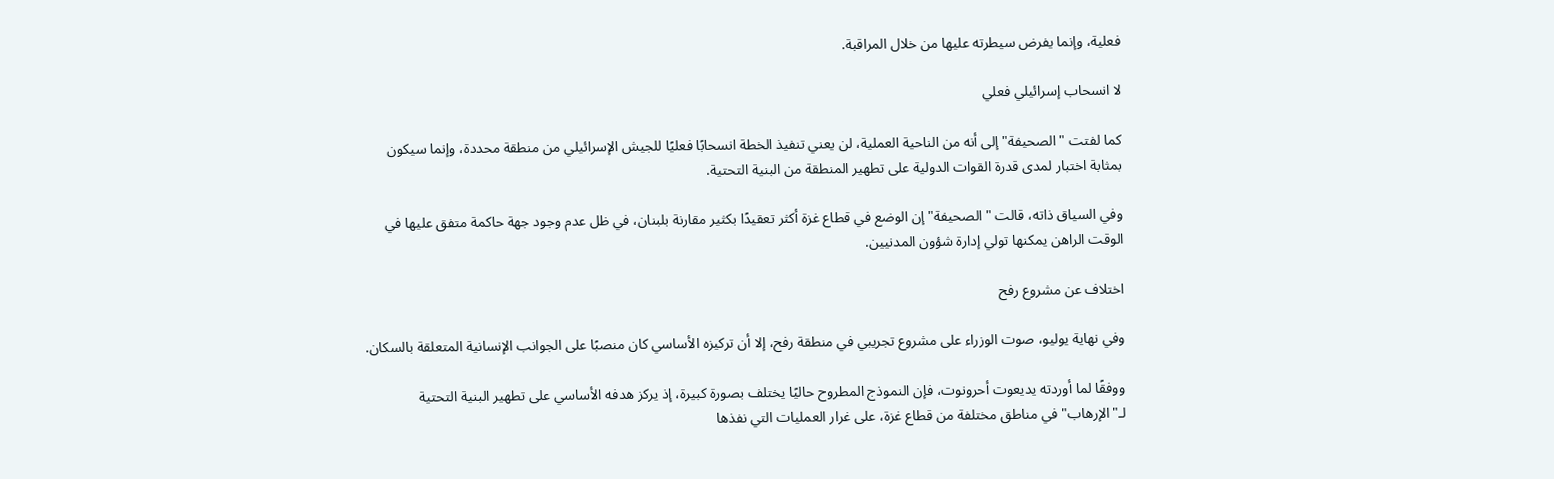فعلية، وإنما يفرض سيطرته عليها من خلال المراقبة.

لا انسحاب إسرائيلي فعلي

كما لفتت "الصحيفة" إلى أنه من الناحية العملية، لن يعني تنفيذ الخطة انسحابًا فعليًا للجيش الإسرائيلي من منطقة محددة، وإنما سيكون بمثابة اختبار لمدى قدرة القوات الدولية على تطهير المنطقة من البنية التحتية.

وفي السياق ذاته، قالت "الصحيفة" إن الوضع في قطاع غزة أكثر تعقيدًا بكثير مقارنة بلبنان، في ظل عدم وجود جهة حاكمة متفق عليها في الوقت الراهن يمكنها تولي إدارة شؤون المدنيين.

اختلاف عن مشروع رفح

وفي نهاية يوليو، صوت الوزراء على مشروع تجريبي في منطقة رفح، إلا أن تركيزه الأساسي كان منصبًا على الجوانب الإنسانية المتعلقة بالسكان.

ووفقًا لما أوردته يديعوت أحرونوت، فإن النموذج المطروح حاليًا يختلف بصورة كبيرة، إذ يركز هدفه الأساسي على تطهير البنية التحتية لـ"الإرهاب" في مناطق مختلفة من قطاع غزة، على غرار العمليات التي نفذها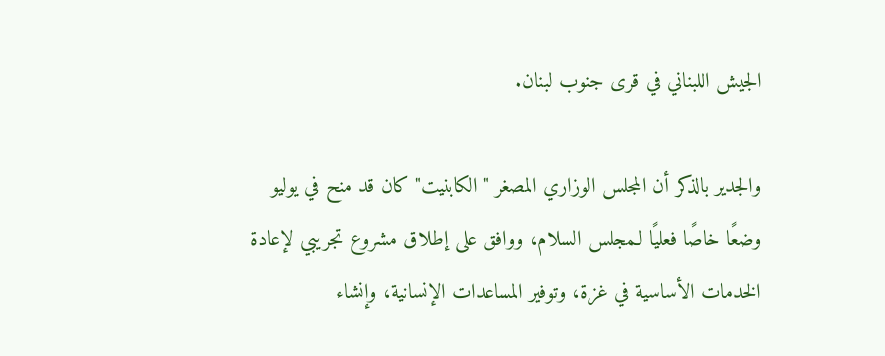الجيش اللبناني في قرى جنوب لبنان.

والجدير بالذكر أن المجلس الوزاري المصغر "الكابنيت" كان قد منح في يوليو وضعًا خاصًا فعليًا لـمجلس السلام، ووافق على إطلاق مشروع تجريبي لإعادة الخدمات الأساسية في غزة، وتوفير المساعدات الإنسانية، وإنشاء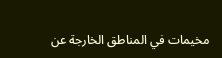مخيمات في المناطق الخارجة عن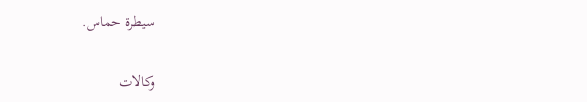سيطرة حماس.

وكالات